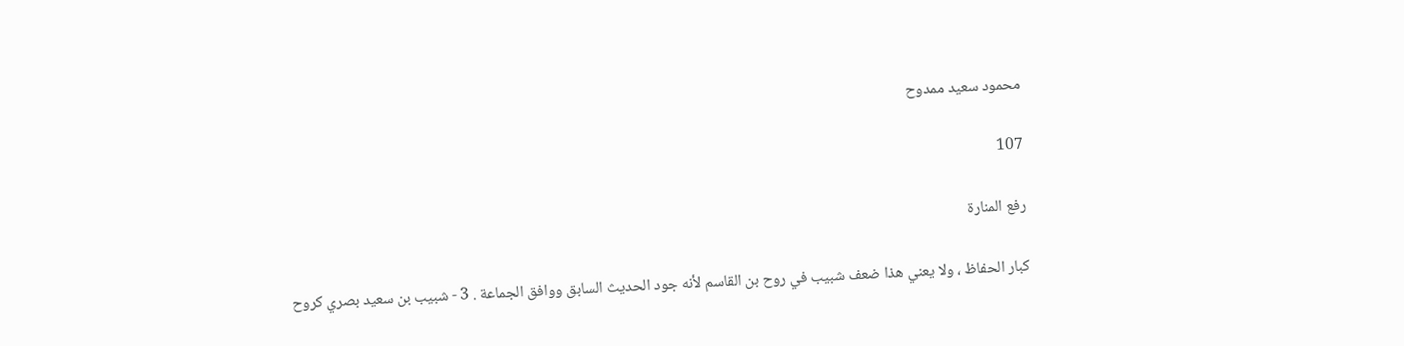محمود سعيد ممدوح

107

رفع المنارة

كبار الحفاظ ، ولا يعني هذا ضعف شبيب في روح بن القاسم لأنه جود الحديث السابق ووافق الجماعة . 3 - شبيب بن سعيد بصري كروح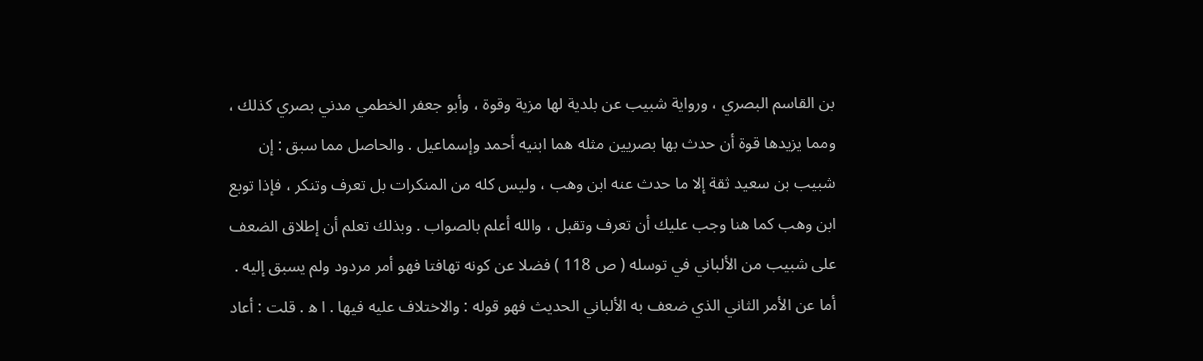بن القاسم البصري ، ورواية شبيب عن بلدية لها مزية وقوة ، وأبو جعفر الخطمي مدني بصري كذلك ، ومما يزيدها قوة أن حدث بها بصريين مثله هما ابنيه أحمد وإسماعيل . والحاصل مما سبق : إن شبيب بن سعيد ثقة إلا ما حدث عنه ابن وهب ، وليس كله من المنكرات بل تعرف وتنكر ، فإذا توبع ابن وهب كما هنا وجب عليك أن تعرف وتقبل ، والله أعلم بالصواب . وبذلك تعلم أن إطلاق الضعف على شبيب من الألباني في توسله ( ص 118 ) فضلا عن كونه تهافتا فهو أمر مردود ولم يسبق إليه . أما عن الأمر الثاني الذي ضعف به الألباني الحديث فهو قوله : والاختلاف عليه فيها . ا ه‍ . قلت : أعاد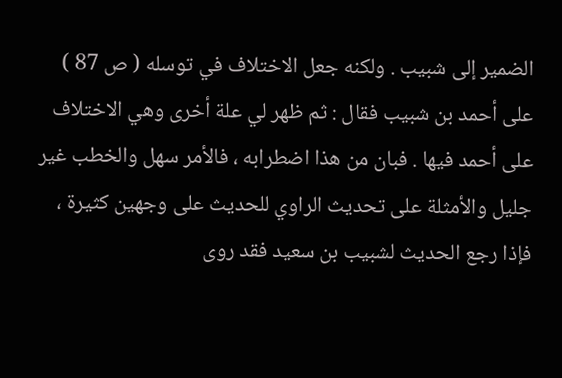الضمير إلى شبيب . ولكنه جعل الاختلاف في توسله ( ص 87 ) على أحمد بن شبيب فقال : ثم ظهر لي علة أخرى وهي الاختلاف على أحمد فيها . فبان من هذا اضطرابه ، فالأمر سهل والخطب غير جليل والأمثلة على تحديث الراوي للحديث على وجهين كثيرة ، فإذا رجع الحديث لشبيب بن سعيد فقد روى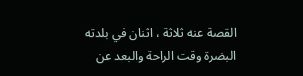القصة عنه ثلاثة ، اثنان في بلدته البضرة وقت الراحة والبعد عن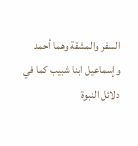السفر والمشقة وهما أحمد وإسماعيل ابنا شبيب كما في دلائل النبوة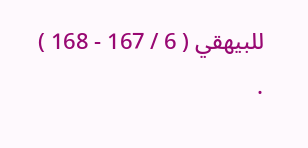للبيهقي ( 6 / 167 - 168 ) .